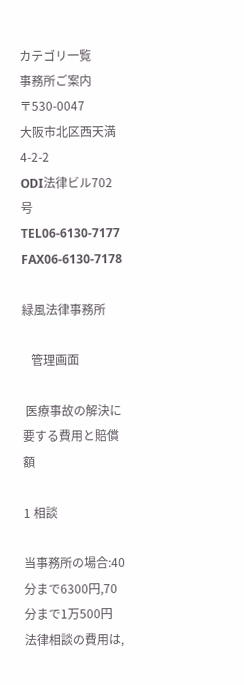カテゴリ一覧
事務所ご案内
〒530-0047
大阪市北区西天満4-2-2
ODI法律ビル702号
TEL06-6130-7177
FAX06-6130-7178

緑風法律事務所

   管理画面

 医療事故の解決に要する費用と賠償額

1 相談

当事務所の場合:40分まで6300円,70分まで1万500円
法律相談の費用は,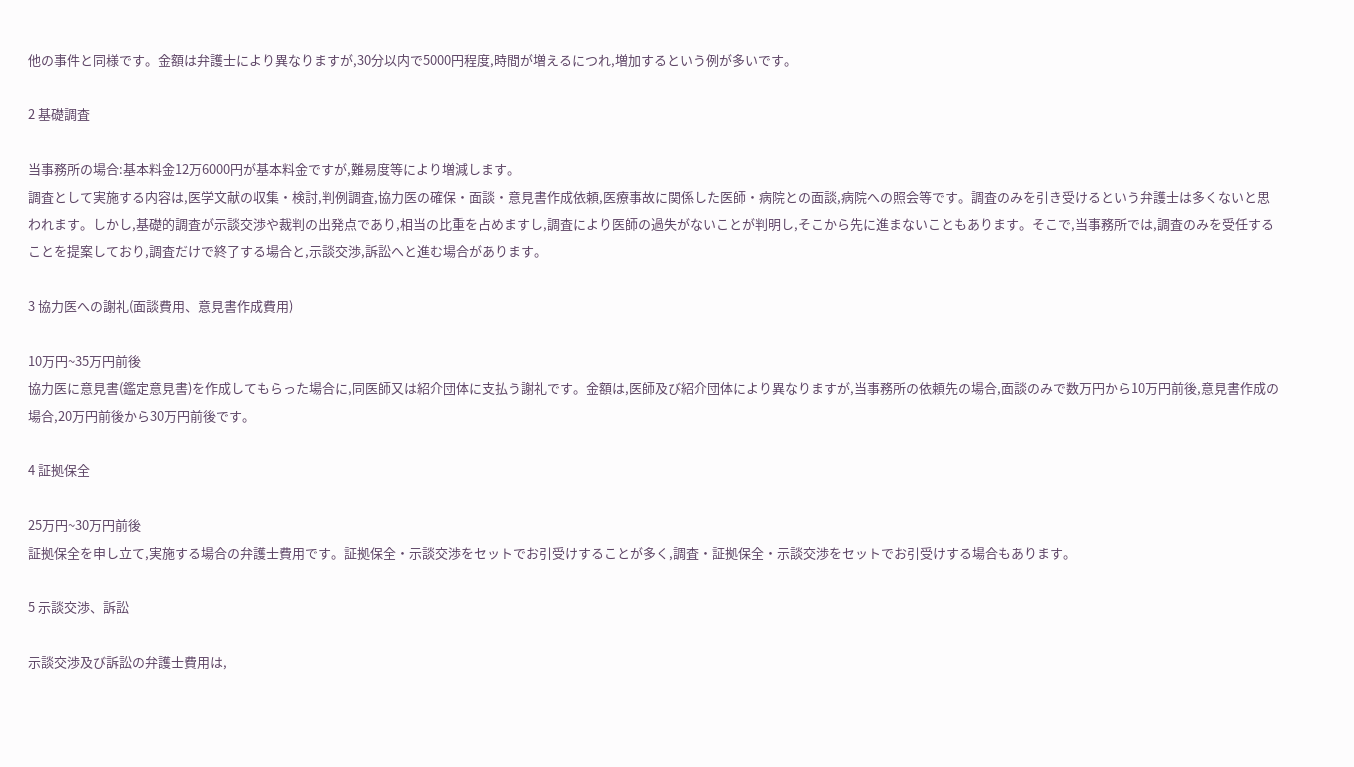他の事件と同様です。金額は弁護士により異なりますが,30分以内で5000円程度,時間が増えるにつれ,増加するという例が多いです。

2 基礎調査

当事務所の場合:基本料金12万6000円が基本料金ですが,難易度等により増減します。
調査として実施する内容は,医学文献の収集・検討,判例調査,協力医の確保・面談・意見書作成依頼,医療事故に関係した医師・病院との面談,病院への照会等です。調査のみを引き受けるという弁護士は多くないと思われます。しかし,基礎的調査が示談交渉や裁判の出発点であり,相当の比重を占めますし,調査により医師の過失がないことが判明し,そこから先に進まないこともあります。そこで,当事務所では,調査のみを受任することを提案しており,調査だけで終了する場合と,示談交渉,訴訟へと進む場合があります。

3 協力医への謝礼(面談費用、意見書作成費用)

10万円~35万円前後
協力医に意見書(鑑定意見書)を作成してもらった場合に,同医師又は紹介団体に支払う謝礼です。金額は,医師及び紹介団体により異なりますが,当事務所の依頼先の場合,面談のみで数万円から10万円前後,意見書作成の場合,20万円前後から30万円前後です。

4 証拠保全

25万円~30万円前後
証拠保全を申し立て,実施する場合の弁護士費用です。証拠保全・示談交渉をセットでお引受けすることが多く,調査・証拠保全・示談交渉をセットでお引受けする場合もあります。

5 示談交渉、訴訟

示談交渉及び訴訟の弁護士費用は,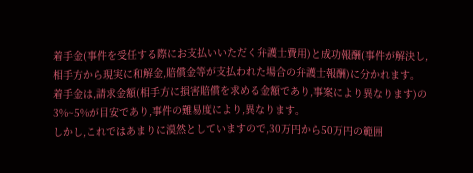着手金(事件を受任する際にお支払いいただく弁護士費用)と成功報酬(事件が解決し,相手方から現実に和解金,賠償金等が支払われた場合の弁護士報酬)に分かれます。
着手金は,請求金額(相手方に損害賠償を求める金額であり,事案により異なります)の3%~5%が目安であり,事件の難易度により,異なります。
しかし,これではあまりに漠然としていますので,30万円から50万円の範囲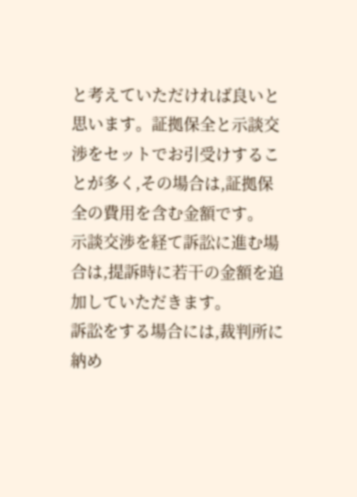と考えていただければ良いと思います。証拠保全と示談交渉をセットでお引受けすることが多く,その場合は,証拠保全の費用を含む金額です。
示談交渉を経て訴訟に進む場合は,提訴時に若干の金額を追加していただきます。
訴訟をする場合には,裁判所に納め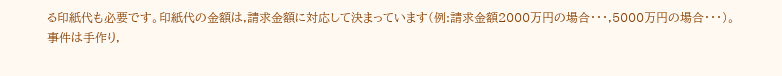る印紙代も必要です。印紙代の金額は,請求金額に対応して決まっています(例:請求金額2000万円の場合・・・,5000万円の場合・・・)。
事件は手作り,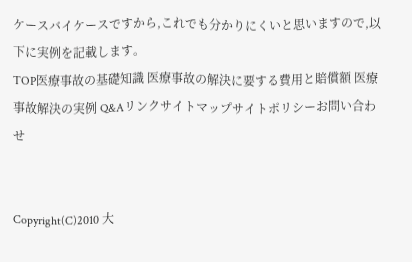ケースバイケースですから,これでも分かりにくいと思いますので,以下に実例を記載します。
TOP医療事故の基礎知識 医療事故の解決に要する費用と賠償額 医療事故解決の実例 Q&Aリンクサイトマップサイトポリシーお問い合わせ


Copyright(C)2010 大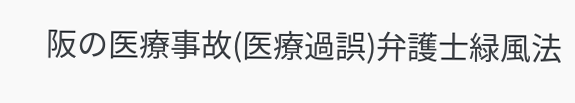阪の医療事故(医療過誤)弁護士緑風法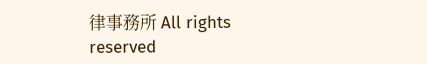律事務所 All rights reserved